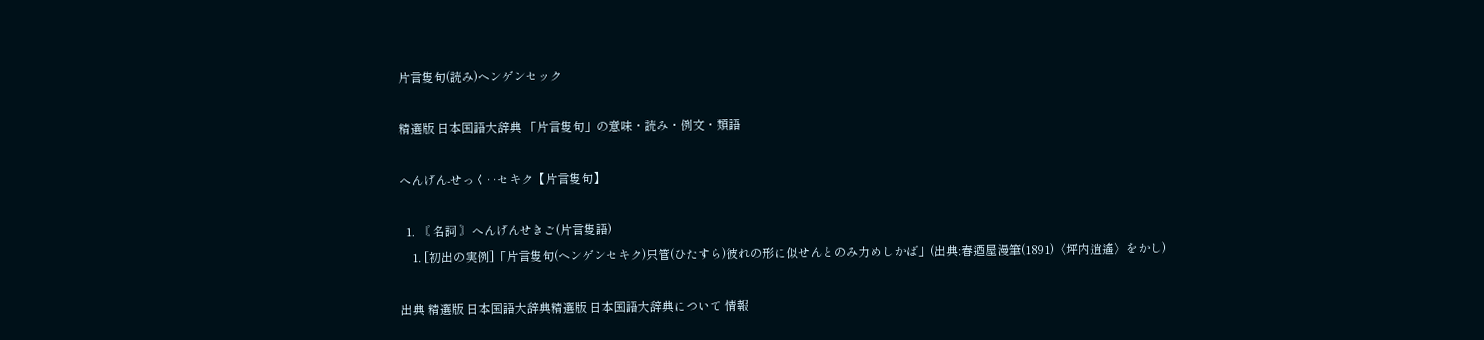片言隻句(読み)ヘンゲンセック

精選版 日本国語大辞典 「片言隻句」の意味・読み・例文・類語

へんげん‐せっく‥セキク【片言隻句】

  1. 〘 名詞 〙へんげんせきご(片言隻語)
    1. [初出の実例]「片言隻句(ヘンゲンセキク)只管(ひたすら)彼れの形に似せんとのみ力めしかば」(出典:春迺屋漫筆(1891)〈坪内逍遙〉をかし)

出典 精選版 日本国語大辞典精選版 日本国語大辞典について 情報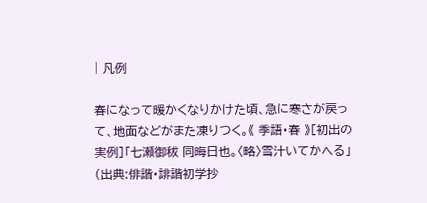| 凡例

春になって暖かくなりかけた頃、急に寒さが戻って、地面などがまた凍りつく。《 季語・春 》[初出の実例]「七瀬御秡 同晦日也。〈略〉雪汁いてかへる」(出典:俳諧・誹諧初学抄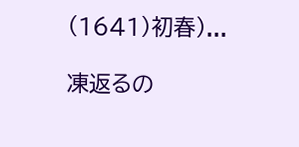(1641)初春)...

凍返るの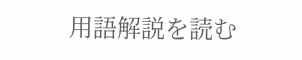用語解説を読む